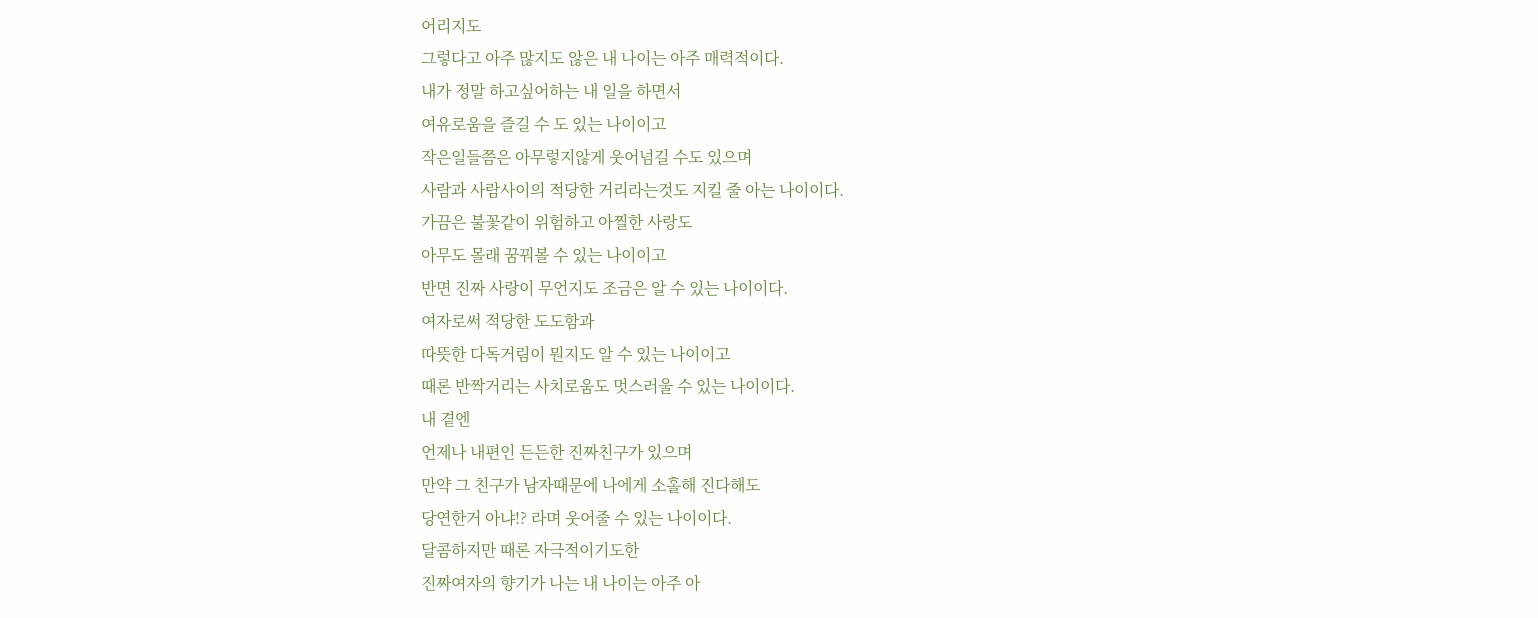어리지도
그렇다고 아주 많지도 않은 내 나이는 아주 매력적이다.
내가 정말 하고싶어하는 내 일을 하면서
여유로움을 즐길 수 도 있는 나이이고
작은일들쯤은 아무렇지않게 웃어넘길 수도 있으며
사람과 사람사이의 적당한 거리라는것도 지킬 줄 아는 나이이다.
가끔은 불꽃같이 위험하고 아찔한 사랑도
아무도 몰래 꿈꿔볼 수 있는 나이이고
반면 진짜 사랑이 무언지도 조금은 알 수 있는 나이이다.
여자로써 적당한 도도함과
따뜻한 다독거림이 뭔지도 알 수 있는 나이이고
때론 반짝거리는 사치로움도 멋스러울 수 있는 나이이다.
내 곁엔
언제나 내편인 든든한 진짜친구가 있으며
만약 그 친구가 남자때문에 나에게 소홀해 진다해도
당연한거 아냐!? 라며 웃어줄 수 있는 나이이다.
달콤하지만 때론 자극적이기도한
진짜여자의 향기가 나는 내 나이는 아주 아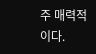주 매력적이다.